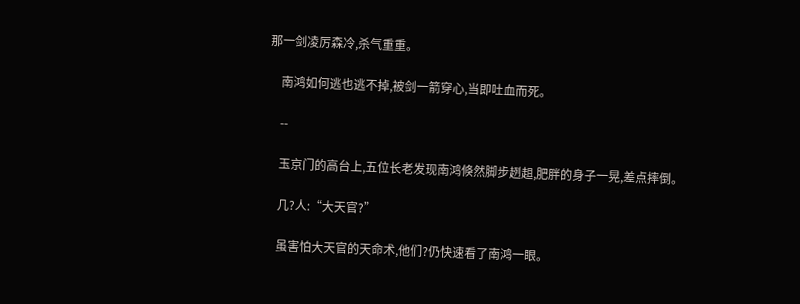那一剑凌厉森冷,杀气重重。

    南鸿如何逃也逃不掉,被剑一箭穿心,当即吐血而死。

    --

    玉京门的高台上,五位长老发现南鸿倏然脚步趔趄,肥胖的身子一晃,差点摔倒。

    几?人:“大天官?”

    虽害怕大天官的天命术,他们?仍快速看了南鸿一眼。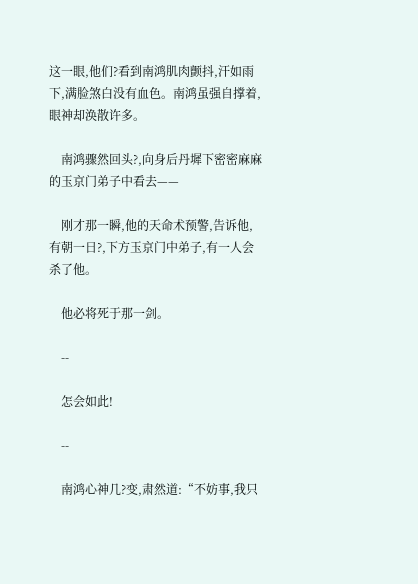这一眼,他们?看到南鸿肌肉颤抖,汗如雨下,满脸煞白没有血色。南鸿虽强自撑着,眼神却涣散许多。

    南鸿骤然回头?,向身后丹墀下密密麻麻的玉京门弟子中看去——

    刚才那一瞬,他的天命术预警,告诉他,有朝一日?,下方玉京门中弟子,有一人会杀了他。

    他必将死于那一剑。

    --

    怎会如此!

    --

    南鸿心神几?变,肃然道:“不妨事,我只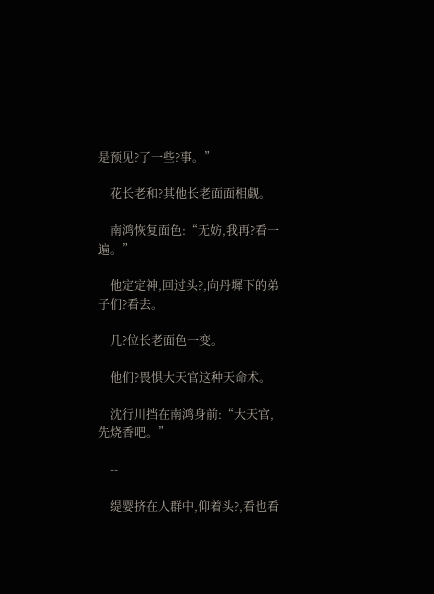是预见?了一些?事。”

    花长老和?其他长老面面相觑。

    南鸿恢复面色:“无妨,我再?看一遍。”

    他定定神,回过头?,向丹墀下的弟子们?看去。

    几?位长老面色一变。

    他们?畏惧大天官这种天命术。

    沈行川挡在南鸿身前:“大天官,先烧香吧。”

    --

    缇婴挤在人群中,仰着头?,看也看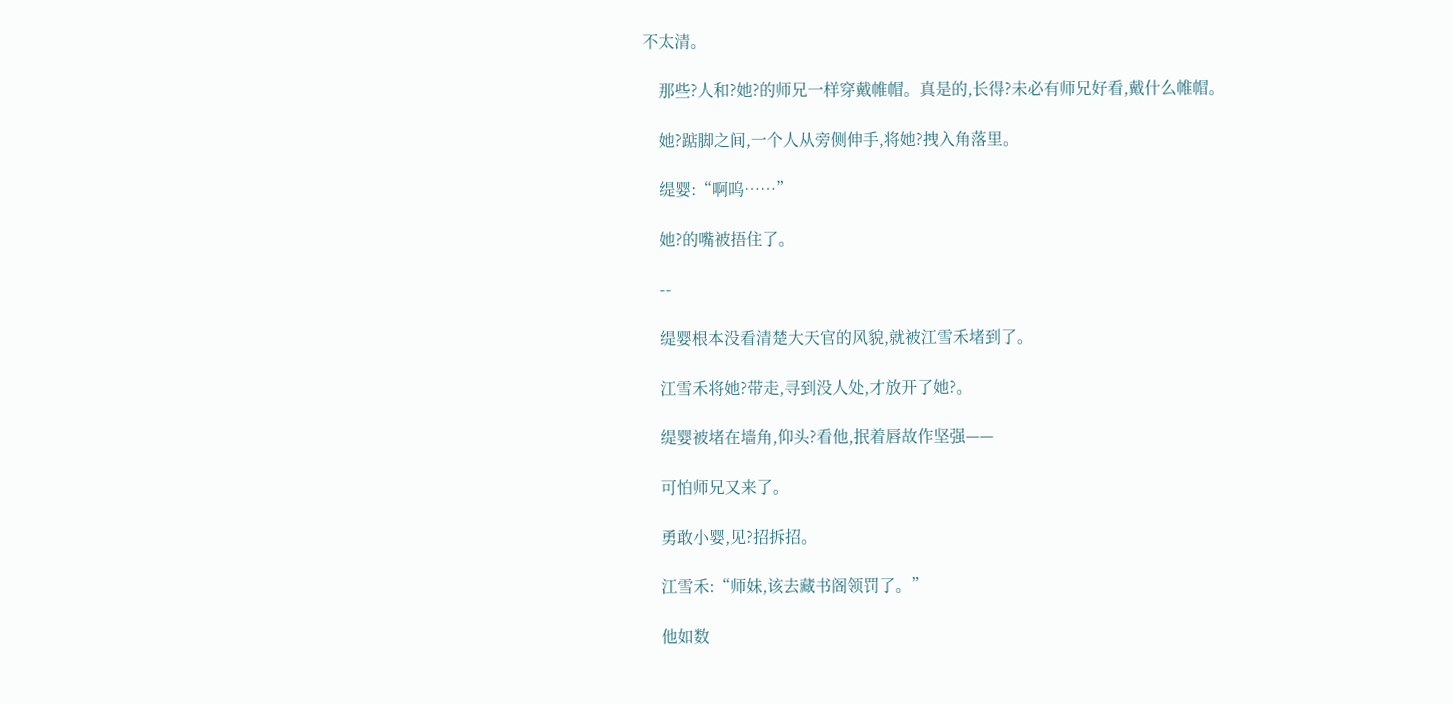不太清。

    那些?人和?她?的师兄一样穿戴帷帽。真是的,长得?未必有师兄好看,戴什么帷帽。

    她?踮脚之间,一个人从旁侧伸手,将她?拽入角落里。

    缇婴:“啊呜……”

    她?的嘴被捂住了。

    --

    缇婴根本没看清楚大天官的风貌,就被江雪禾堵到了。

    江雪禾将她?带走,寻到没人处,才放开了她?。

    缇婴被堵在墙角,仰头?看他,抿着唇故作坚强——

    可怕师兄又来了。

    勇敢小婴,见?招拆招。

    江雪禾:“师妹,该去藏书阁领罚了。”

    他如数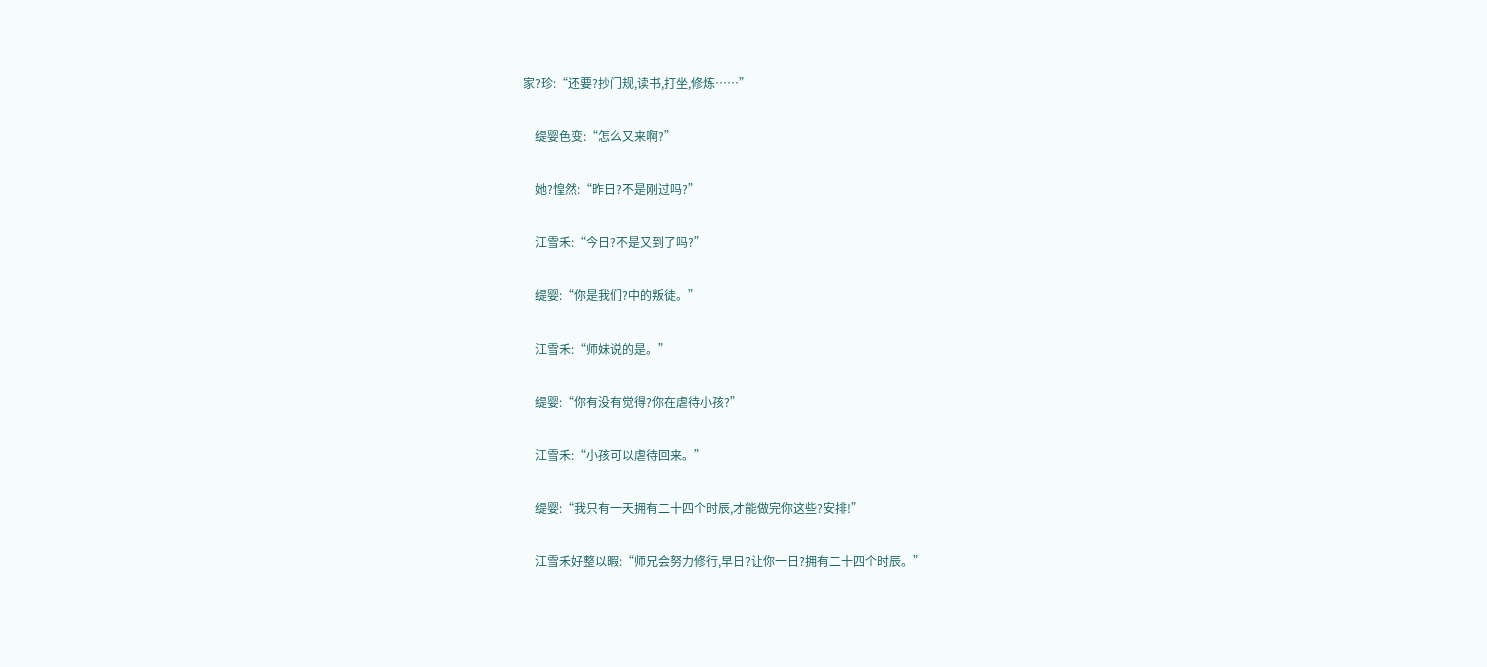家?珍:“还要?抄门规,读书,打坐,修炼……”

    缇婴色变:“怎么又来啊?”

    她?惶然:“昨日?不是刚过吗?”

    江雪禾:“今日?不是又到了吗?”

    缇婴:“你是我们?中的叛徒。”

    江雪禾:“师妹说的是。”

    缇婴:“你有没有觉得?你在虐待小孩?”

    江雪禾:“小孩可以虐待回来。”

    缇婴:“我只有一天拥有二十四个时辰,才能做完你这些?安排!”

    江雪禾好整以暇:“师兄会努力修行,早日?让你一日?拥有二十四个时辰。”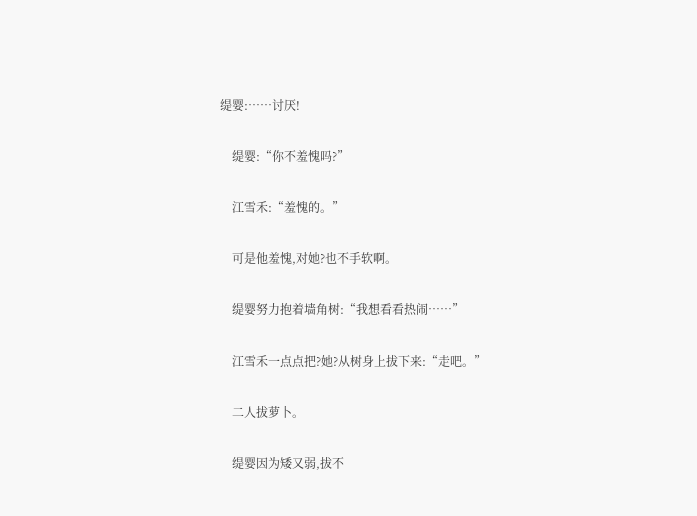缇婴:……讨厌!

    缇婴:“你不羞愧吗?”

    江雪禾:“羞愧的。”

    可是他羞愧,对她?也不手软啊。

    缇婴努力抱着墙角树:“我想看看热闹……”

    江雪禾一点点把?她?从树身上拔下来:“走吧。”

    二人拔萝卜。

    缇婴因为矮又弱,拔不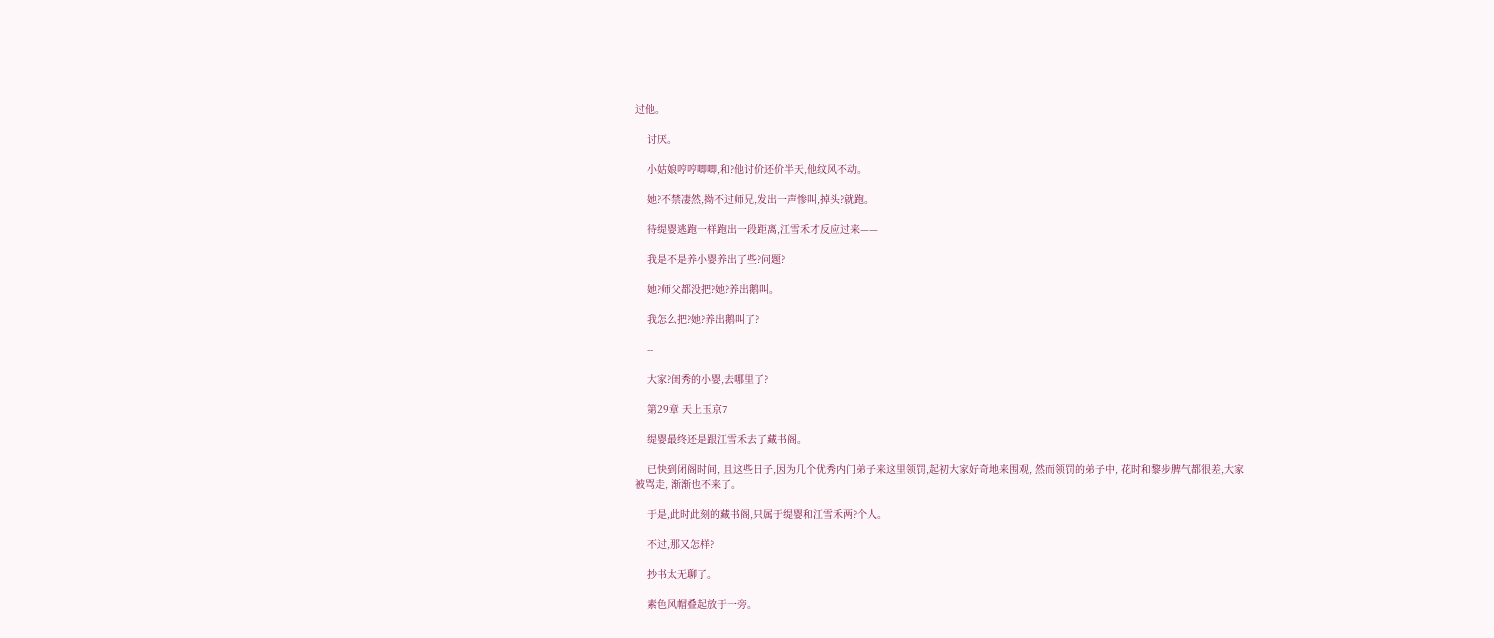过他。

    讨厌。

    小姑娘哼哼唧唧,和?他讨价还价半天,他纹风不动。

    她?不禁凄然,拗不过师兄,发出一声惨叫,掉头?就跑。

    待缇婴逃跑一样跑出一段距离,江雪禾才反应过来——

    我是不是养小婴养出了些?问题?

    她?师父都没把?她?养出鹅叫。

    我怎么把?她?养出鹅叫了?

    --

    大家?闺秀的小婴,去哪里了?

    第29章 天上玉京7

    缇婴最终还是跟江雪禾去了藏书阁。

    已快到闭阁时间, 且这些日子,因为几个优秀内门弟子来这里领罚,起初大家好奇地来围观, 然而领罚的弟子中, 花时和黎步脾气都很差,大家被骂走, 渐渐也不来了。

    于是,此时此刻的藏书阁,只属于缇婴和江雪禾两?个人。

    不过,那又怎样?

    抄书太无聊了。

    素色风帽叠起放于一旁。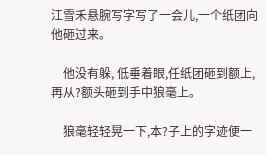江雪禾悬腕写字写了一会儿,一个纸团向他砸过来。

    他没有躲, 低垂着眼,任纸团砸到额上, 再从?额头砸到手中狼毫上。

    狼毫轻轻晃一下,本?子上的字迹便一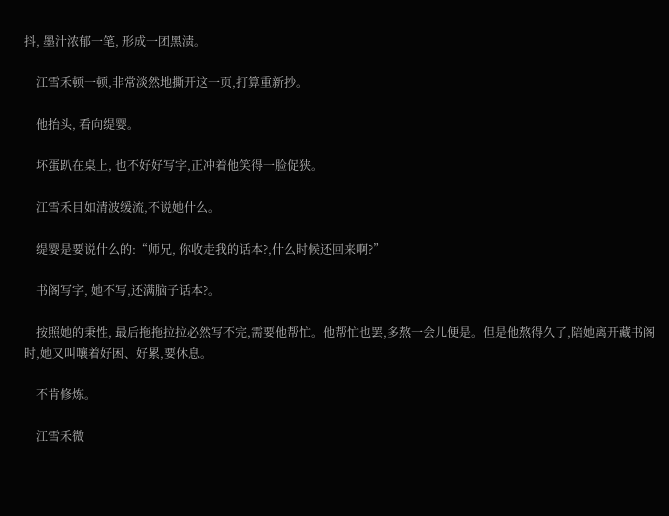抖, 墨汁浓郁一笔, 形成一团黑渍。

    江雪禾顿一顿,非常淡然地撕开这一页,打算重新抄。

    他抬头, 看向缇婴。

    坏蛋趴在桌上, 也不好好写字,正冲着他笑得一脸促狭。

    江雪禾目如清波缓流,不说她什么。

    缇婴是要说什么的:“师兄, 你收走我的话本?,什么时候还回来啊?”

    书阁写字, 她不写,还满脑子话本?。

    按照她的秉性, 最后拖拖拉拉必然写不完,需要他帮忙。他帮忙也罢,多熬一会儿便是。但是他熬得久了,陪她离开藏书阁时,她又叫嚷着好困、好累,要休息。

    不肯修炼。

    江雪禾微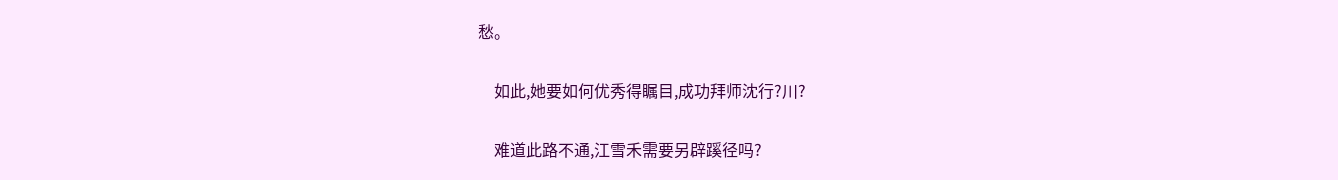愁。

    如此,她要如何优秀得瞩目,成功拜师沈行?川?

    难道此路不通,江雪禾需要另辟蹊径吗?